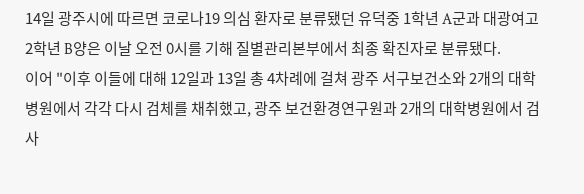14일 광주시에 따르면 코로나19 의심 환자로 분류됐던 유덕중 1학년 A군과 대광여고 2학년 B양은 이날 오전 0시를 기해 질별관리본부에서 최종 확진자로 분류됐다.
이어 "이후 이들에 대해 12일과 13일 총 4차례에 걸쳐 광주 서구보건소와 2개의 대학병원에서 각각 다시 검체를 채취했고, 광주 보건환경연구원과 2개의 대학병원에서 검사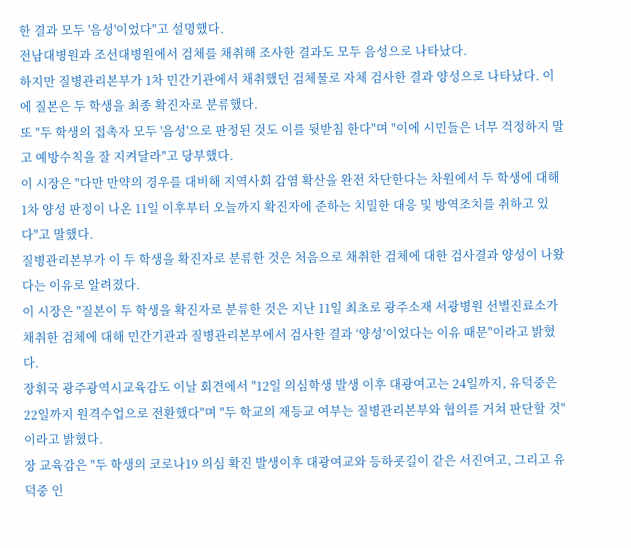한 결과 모두 '음성'이었다"고 설명했다.
전남대병원과 조선대병원에서 검체를 채취해 조사한 결과도 모두 음성으로 나타났다.
하지만 질병관리본부가 1차 민간기관에서 채취했던 검체물로 자체 검사한 결과 양성으로 나타났다. 이에 질본은 두 학생을 최종 확진자로 분류했다.
또 "두 학생의 접촉자 모두 '음성'으로 판정된 것도 이를 뒷받침 한다"며 "이에 시민들은 너무 걱정하지 말고 예방수칙을 잘 지켜달라"고 당부했다.
이 시장은 "다만 만약의 경우를 대비해 지역사회 감염 확산을 완전 차단한다는 차원에서 두 학생에 대해 1차 양성 판정이 나온 11일 이후부터 오늘까지 확진자에 준하는 치밀한 대응 및 방역조치를 취하고 있다"고 말했다.
질병관리본부가 이 두 학생을 확진자로 분류한 것은 처음으로 채취한 검체에 대한 검사결과 양성이 나왔다는 이유로 알려졌다.
이 시장은 "질본이 두 학생을 확진자로 분류한 것은 지난 11일 최초로 광주소재 서광병원 선별진료소가 채취한 검체에 대해 민간기관과 질병관리본부에서 검사한 결과 ‘양성’이었다는 이유 때문"이라고 밝혔다.
장휘국 광주광역시교육감도 이날 회견에서 "12일 의심학생 발생 이후 대광여고는 24일까지, 유덕중은 22일까지 원격수업으로 전환했다"며 "두 학교의 재등교 여부는 질병관리본부와 협의를 거쳐 판단할 것"이라고 밝혔다.
장 교육감은 "두 학생의 코로나19 의심 확진 발생이후 대광여교와 등하굣길이 같은 서진여고, 그리고 유덕중 인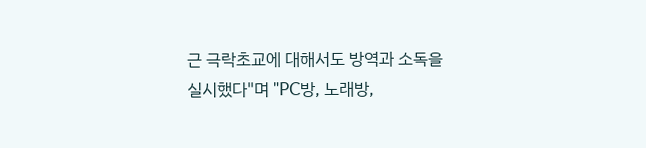근 극락초교에 대해서도 방역과 소독을 실시했다"며 "PC방, 노래방,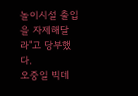놀이시설 출입을 자제해달라"고 당부했다.
오중일 빅데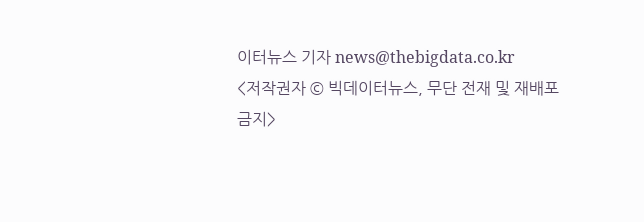이터뉴스 기자 news@thebigdata.co.kr
<저작권자 © 빅데이터뉴스, 무단 전재 및 재배포 금지>